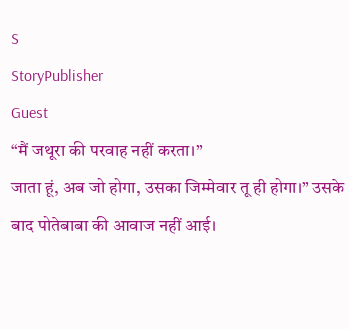S
StoryPublisher
Guest
“मैं जथूरा की परवाह नहीं करता।”
जाता हूं, अब जो होगा, उसका जिम्मेवार तू ही होगा।” उसके बाद पोतेबाबा की आवाज नहीं आई।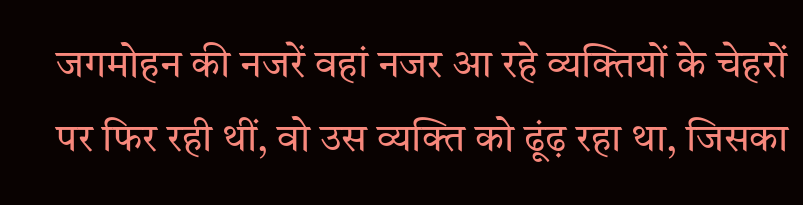जगमोहन की नजरें वहां नजर आ रहे व्यक्तियों के चेहरों पर फिर रही थीं, वो उस व्यक्ति को ढूंढ़ रहा था, जिसका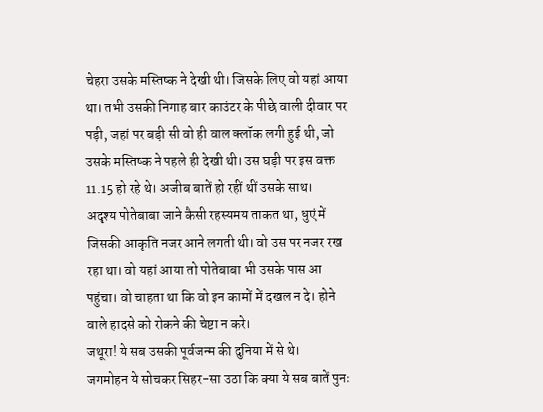चेहरा उसके मस्तिष्क ने देखी थी। जिसके लिए वो यहां आया था। तभी उसकी निगाह बार काउंटर के पीछे वाली दीवार पर पड़ी, जहां पर बड़ी सी वो ही वाल क्लॉक लगी हुई थी, जो उसके मस्तिष्क ने पहले ही देखी थी। उस घड़ी पर इस वक्त 11.15 हो रहे थे। अजीब बातें हो रहीं थीं उसके साथ।
अदृश्य पोतेबाबा जाने कैसी रहस्यमय ताकत था, धुएं में जिसकी आकृति नजर आने लगती थी। वो उस पर नजर रख रहा था। वो यहां आया तो पोतेबाबा भी उसके पास आ पहुंचा। वो चाहता था कि वो इन कामों में दखल न दे। होने वाले हादसे को रोकने की चेष्टा न करे।
जथूरा! ये सब उसकी पूर्वजन्म की दुनिया में से थे।
जगमोहन ये सोचकर सिहर-सा उठा कि क्या ये सब बातें पुनः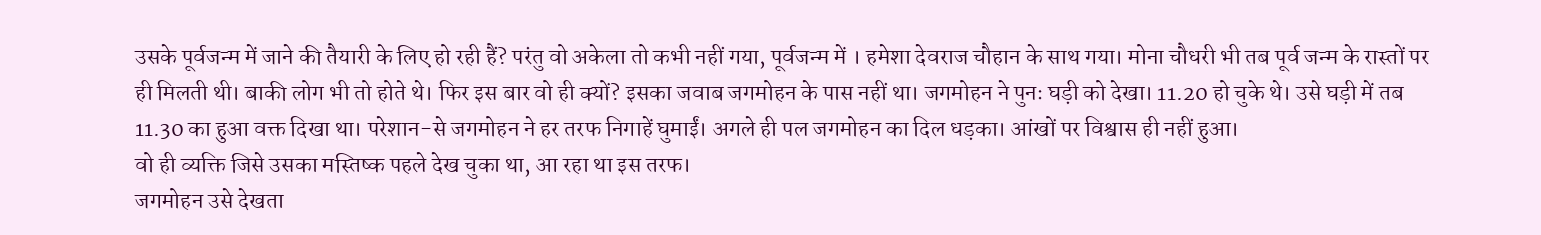उसके पूर्वजन्म में जाने की तैयारी के लिए हो रही हैं? परंतु वो अकेला तो कभी नहीं गया, पूर्वजन्म में । हमेशा देवराज चौहान के साथ गया। मोना चौधरी भी तब पूर्व जन्म के रास्तों पर ही मिलती थी। बाकी लोग भी तो होते थे। फिर इस बार वो ही क्यों? इसका जवाब जगमोहन के पास नहीं था। जगमोहन ने पुनः घड़ी को देखा। 11.20 हो चुके थे। उसे घड़ी में तब 11.30 का हुआ वक्त दिखा था। परेशान-से जगमोहन ने हर तरफ निगाहें घुमाईं। अगले ही पल जगमोहन का दिल धड़का। आंखों पर विश्वास ही नहीं हुआ।
वो ही व्यक्ति जिसे उसका मस्तिष्क पहले देख चुका था, आ रहा था इस तरफ।
जगमोहन उसे देखता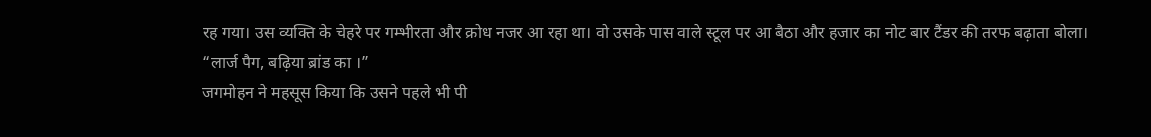रह गया। उस व्यक्ति के चेहरे पर गम्भीरता और क्रोध नजर आ रहा था। वो उसके पास वाले स्टूल पर आ बैठा और हजार का नोट बार टैंडर की तरफ बढ़ाता बोला।
“लार्ज पैग, बढ़िया ब्रांड का ।”
जगमोहन ने महसूस किया कि उसने पहले भी पी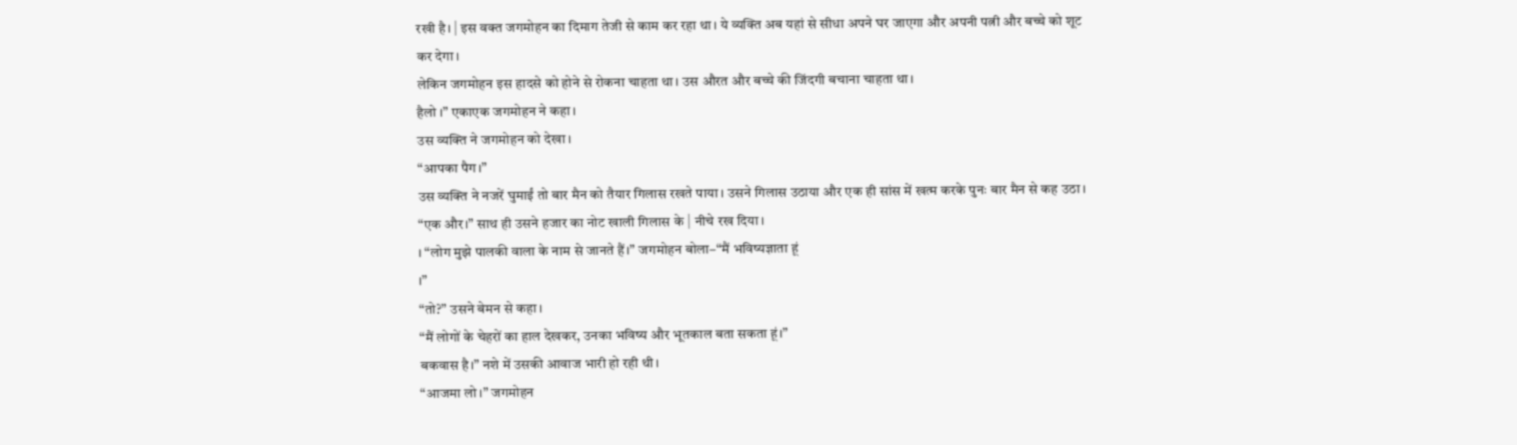रखी है। | इस वक्त जगमोहन का दिमाग तेजी से काम कर रहा था। ये व्यक्ति अब यहां से सीधा अपने घर जाएगा और अपनी पत्नी और बच्चे को शूट कर देगा।
लेकिन जगमोहन इस हादसे को होने से रोकना चाहता था। उस औरत और बच्चे की जिंदगी बचाना चाहता था।
हैलो ।” एकाएक जगमोहन ने कहा।
उस व्यक्ति ने जगमोहन को देखा।
“आपका पैग।”
उस व्यक्ति ने नजरें घुमाईं तो बार मैन को तैयार गिलास रखते पाया। उसने गिलास उठाया और एक ही सांस में खत्म करके पुनः बार मैन से कह उठा।
“एक और।” साथ ही उसने हजार का नोट खाली गिलास के | नीचे रख दिया।
। “लोग मुझे पालकी वाला के नाम से जानते हैं।” जगमोहन बोला–“मैं भविष्यज्ञाता हूं
।”
“तो?” उसने बेमन से कहा।
“मैं लोगों के चेहरों का हाल देखकर, उनका भविष्य और भूतकाल बता सकता हूं।”
बकवास है।” नशे में उसकी आवाज भारी हो रही थी।
“आजमा लो।” जगमोहन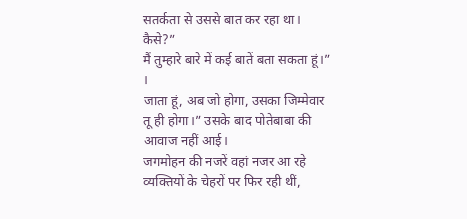सतर्कता से उससे बात कर रहा था।
कैसे?”
मैं तुम्हारे बारे में कई बातें बता सकता हूं।” ।
जाता हूं, अब जो होगा, उसका जिम्मेवार तू ही होगा।” उसके बाद पोतेबाबा की आवाज नहीं आई।
जगमोहन की नजरें वहां नजर आ रहे व्यक्तियों के चेहरों पर फिर रही थीं,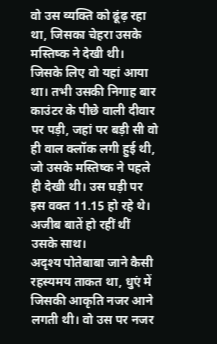वो उस व्यक्ति को ढूंढ़ रहा था, जिसका चेहरा उसके मस्तिष्क ने देखी थी। जिसके लिए वो यहां आया था। तभी उसकी निगाह बार काउंटर के पीछे वाली दीवार पर पड़ी, जहां पर बड़ी सी वो ही वाल क्लॉक लगी हुई थी, जो उसके मस्तिष्क ने पहले ही देखी थी। उस घड़ी पर इस वक्त 11.15 हो रहे थे। अजीब बातें हो रहीं थीं उसके साथ।
अदृश्य पोतेबाबा जाने कैसी रहस्यमय ताकत था, धुएं में जिसकी आकृति नजर आने लगती थी। वो उस पर नजर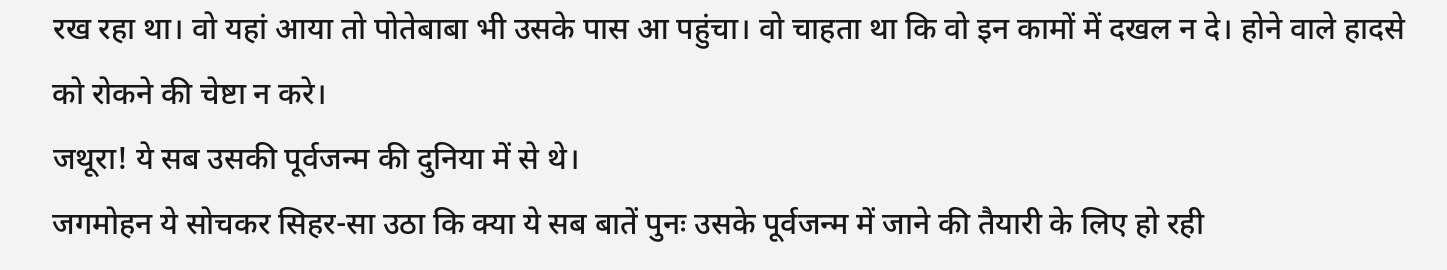रख रहा था। वो यहां आया तो पोतेबाबा भी उसके पास आ पहुंचा। वो चाहता था कि वो इन कामों में दखल न दे। होने वाले हादसे को रोकने की चेष्टा न करे।
जथूरा! ये सब उसकी पूर्वजन्म की दुनिया में से थे।
जगमोहन ये सोचकर सिहर-सा उठा कि क्या ये सब बातें पुनः उसके पूर्वजन्म में जाने की तैयारी के लिए हो रही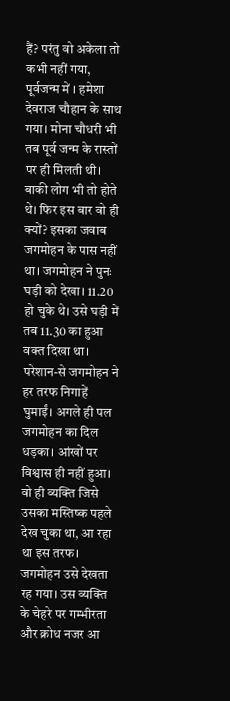हैं? परंतु वो अकेला तो कभी नहीं गया, पूर्वजन्म में । हमेशा देवराज चौहान के साथ गया। मोना चौधरी भी तब पूर्व जन्म के रास्तों पर ही मिलती थी। बाकी लोग भी तो होते थे। फिर इस बार वो ही क्यों? इसका जवाब जगमोहन के पास नहीं था। जगमोहन ने पुनः घड़ी को देखा। 11.20 हो चुके थे। उसे घड़ी में तब 11.30 का हुआ वक्त दिखा था। परेशान-से जगमोहन ने हर तरफ निगाहें घुमाईं। अगले ही पल जगमोहन का दिल धड़का। आंखों पर विश्वास ही नहीं हुआ।
वो ही व्यक्ति जिसे उसका मस्तिष्क पहले देख चुका था, आ रहा था इस तरफ।
जगमोहन उसे देखता रह गया। उस व्यक्ति के चेहरे पर गम्भीरता और क्रोध नजर आ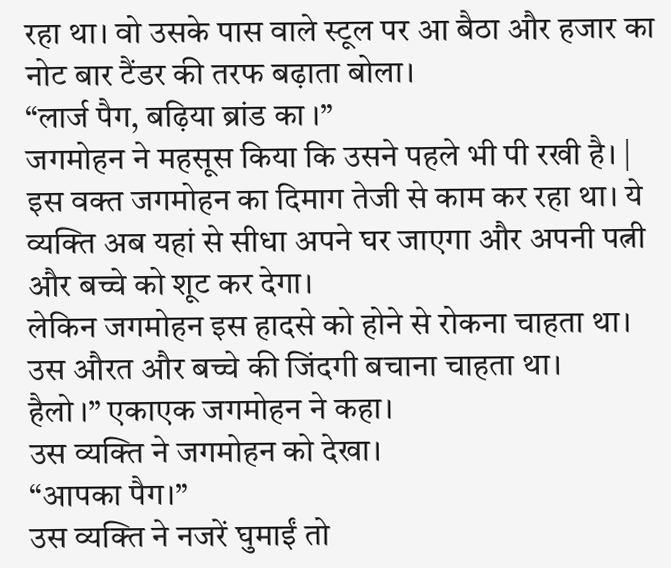रहा था। वो उसके पास वाले स्टूल पर आ बैठा और हजार का नोट बार टैंडर की तरफ बढ़ाता बोला।
“लार्ज पैग, बढ़िया ब्रांड का ।”
जगमोहन ने महसूस किया कि उसने पहले भी पी रखी है। | इस वक्त जगमोहन का दिमाग तेजी से काम कर रहा था। ये व्यक्ति अब यहां से सीधा अपने घर जाएगा और अपनी पत्नी और बच्चे को शूट कर देगा।
लेकिन जगमोहन इस हादसे को होने से रोकना चाहता था। उस औरत और बच्चे की जिंदगी बचाना चाहता था।
हैलो ।” एकाएक जगमोहन ने कहा।
उस व्यक्ति ने जगमोहन को देखा।
“आपका पैग।”
उस व्यक्ति ने नजरें घुमाईं तो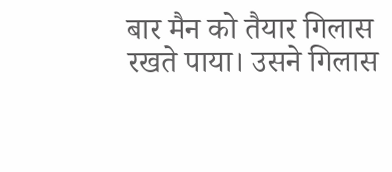बार मैन को तैयार गिलास रखते पाया। उसने गिलास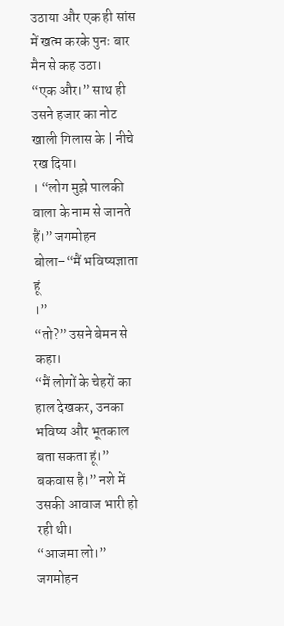उठाया और एक ही सांस में खत्म करके पुनः बार मैन से कह उठा।
“एक और।” साथ ही उसने हजार का नोट खाली गिलास के | नीचे रख दिया।
। “लोग मुझे पालकी वाला के नाम से जानते हैं।” जगमोहन बोला–“मैं भविष्यज्ञाता हूं
।”
“तो?” उसने बेमन से कहा।
“मैं लोगों के चेहरों का हाल देखकर, उनका भविष्य और भूतकाल बता सकता हूं।”
बकवास है।” नशे में उसकी आवाज भारी हो रही थी।
“आजमा लो।” जगमोहन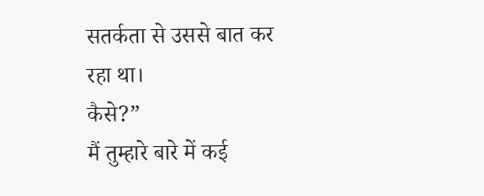सतर्कता से उससे बात कर रहा था।
कैसे?”
मैं तुम्हारे बारे में कई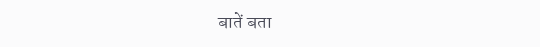बातें बता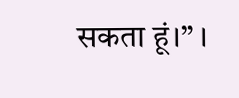सकता हूं।” ।